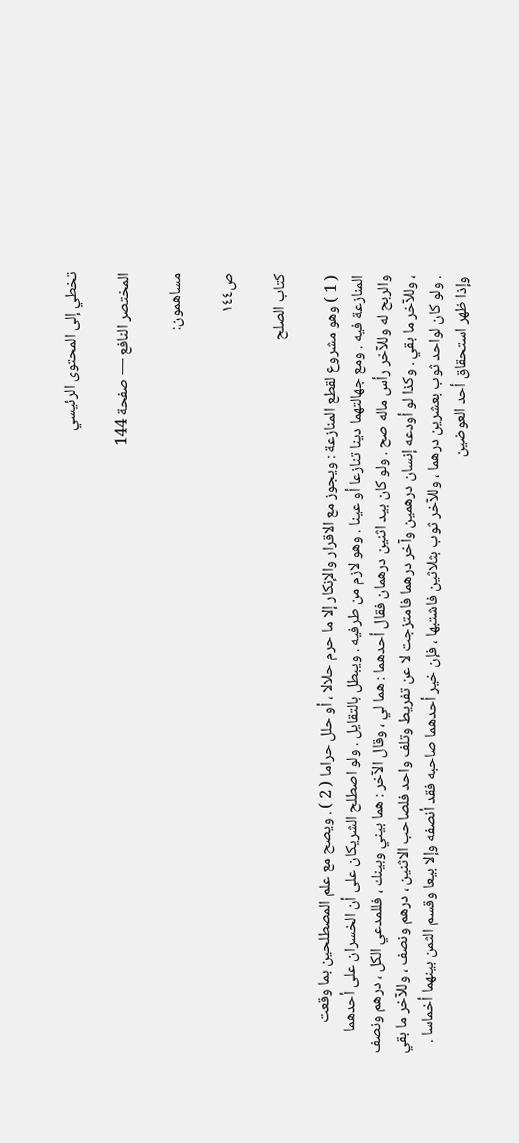تخطي إلى المحتوى الرئيسي

المختصر النافع — صفحة 144

مساهمون:

ص١٤٤

كتاب الصلح

( 1 ) وهو مشروع لقطع المنازعة : ويجوز مع الاقرار والإنكار إلا ما حرم حلالا ، أو حلل حراما ( 2 ) . ويصح مع علم المصطلحين بما وقعت المنازعة فيه . ومع جهالتهما دينا تنازعا أو عينا . وهو لازم من طرفيه . ويبطل بالتقايل . ولو اصطلح الشريكان على أن الخسران على أحدهما والربح له وللآخر رأس ماله صح . ولو كان بيد اثنين درهمان فقال أحدهما : هما لي ، وقال الآخر : هما بيني وبينك ، فللمدعي الكل ، درهم ونصف ، وللآخر ما بقي . وكذا لو أودعه إنسان درهمين وآخر درهما فامتزجت لا عن تفريط وتلف واحد فلصاحب الاثنين ، درهم ونصف ، وللآخر ما بقي . ولو كان لواحد ثوب بعشرين درهما ، وللآخر ثوب بثلاثين فاشتبها ، فإن خير أحدهما صاحبه فقد أنصفه وإلا بيعا وقسم الثمن بينهما أخماسا . وإذا ظهر استحقاق أحد العوضين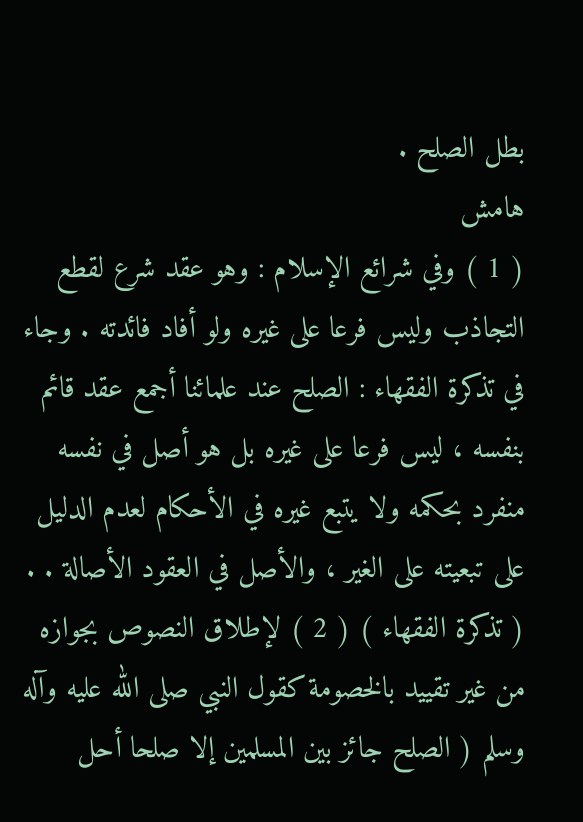بطل الصلح .
هامش
( 1 ) وفي شرائع الإسلام : وهو عقد شرع لقطع التجاذب وليس فرعا على غيره ولو أفاد فائدته . وجاء في تذكرة الفقهاء : الصلح عند علمائنا أجمع عقد قائم بنفسه ، ليس فرعا على غيره بل هو أصل في نفسه منفرد بحكمه ولا يتبع غيره في الأحكام لعدم الدليل على تبعيته على الغير ، والأصل في العقود الأصالة . . ( تذكرة الفقهاء ) ( 2 ) لإطلاق النصوص بجوازه من غير تقييد بالخصومة كقول النبي صلى الله عليه وآله وسلم ( الصلح جائز بين المسلمين إلا صلحا أحل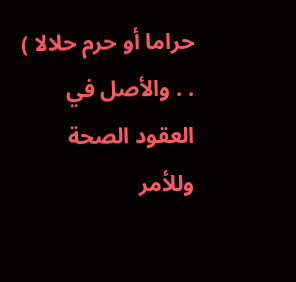حراما أو حرم حلالا ) . . والأصل في العقود الصحة وللأمر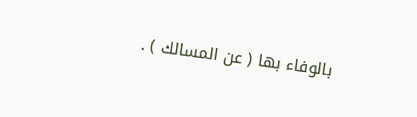بالوفاء بها ( عن المسالك ) .